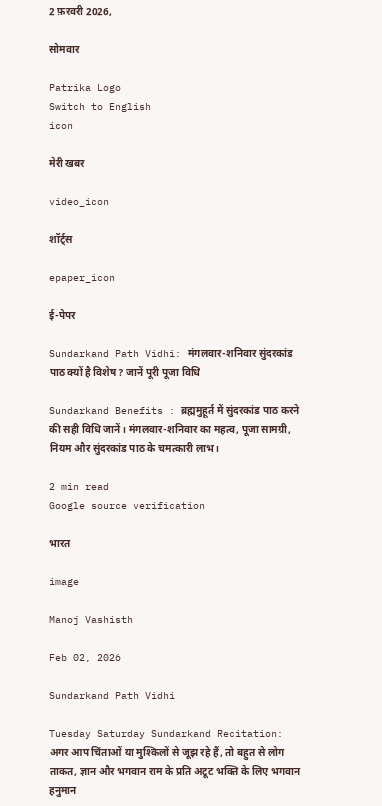2 फ़रवरी 2026,

सोमवार

Patrika Logo
Switch to English
icon

मेरी खबर

video_icon

शॉर्ट्स

epaper_icon

ई-पेपर

Sundarkand Path Vidhi: मंगलवार-शनिवार सुंदरकांड पाठ क्यों है विशेष? जानें पूरी पूजा विधि

Sundarkand Benefits : ब्रह्ममुहूर्त में सुंदरकांड पाठ करने की सही विधि जानें। मंगलवार-शनिवार का महत्व, पूजा सामग्री, नियम और सुंदरकांड पाठ के चमत्कारी लाभ।

2 min read
Google source verification

भारत

image

Manoj Vashisth

Feb 02, 2026

Sundarkand Path Vidhi

Tuesday Saturday Sundarkand Recitation: अगर आप चिंताओं या मुश्किलों से जूझ रहे हैं, तो बहुत से लोग ताकत, ज्ञान और भगवान राम के प्रति अटूट भक्ति के लिए भगवान हनुमान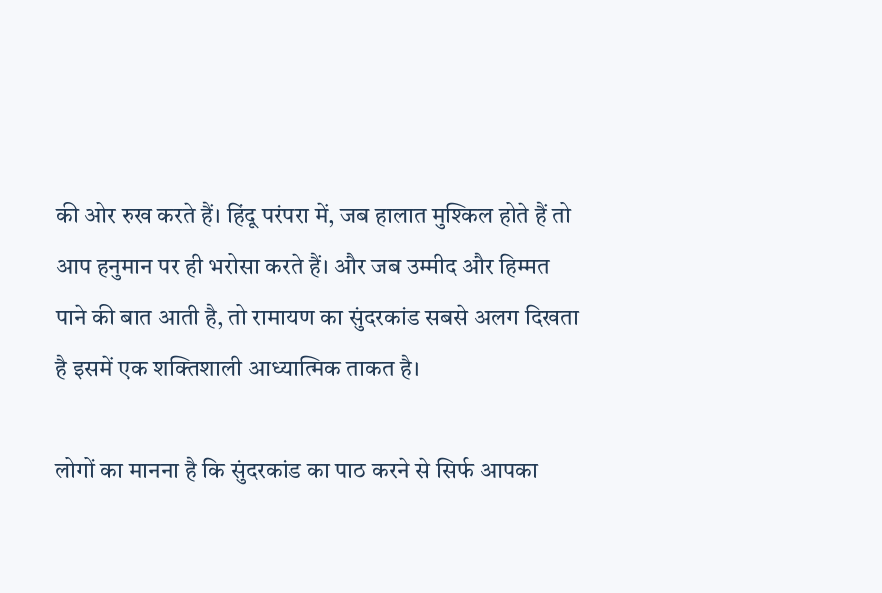की ओर रुख करते हैं। हिंदू परंपरा में, जब हालात मुश्किल होते हैं तो आप हनुमान पर ही भरोसा करते हैं। और जब उम्मीद और हिम्मत पाने की बात आती है, तो रामायण का सुंदरकांड सबसे अलग दिखता है इसमें एक शक्तिशाली आध्यात्मिक ताकत है।

लोगों का मानना है कि सुंदरकांड का पाठ करने से सिर्फ आपका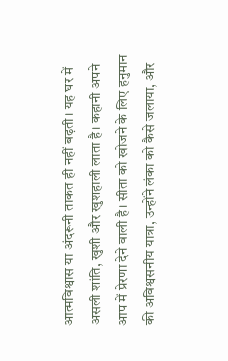आत्मविश्वास या अंदरूनी ताकत ही नहीं बढ़ती। यह घर में असली शांति, खुशी और खुशहाली लाता है। कहानी अपने आप में प्रेरणा देने वाली है। सीता को खोजने के लिए हनुमान की अविश्वसनीय यात्रा, उन्होंने लंका को कैसे जलाया, और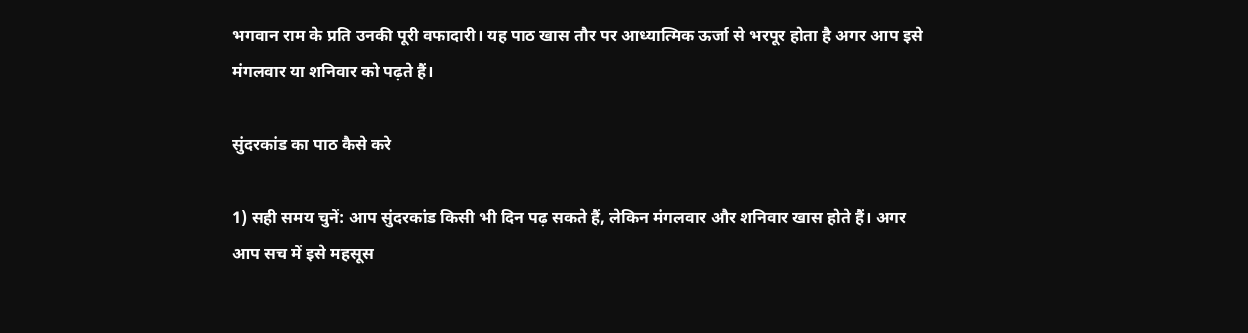भगवान राम के प्रति उनकी पूरी वफादारी। यह पाठ खास तौर पर आध्यात्मिक ऊर्जा से भरपूर होता है अगर आप इसे मंगलवार या शनिवार को पढ़ते हैं।

सुंदरकांड का पाठ कैसे करे

1) सही समय चुनें: आप सुंदरकांड किसी भी दिन पढ़ सकते हैं, लेकिन मंगलवार और शनिवार खास होते हैं। अगर आप सच में इसे महसूस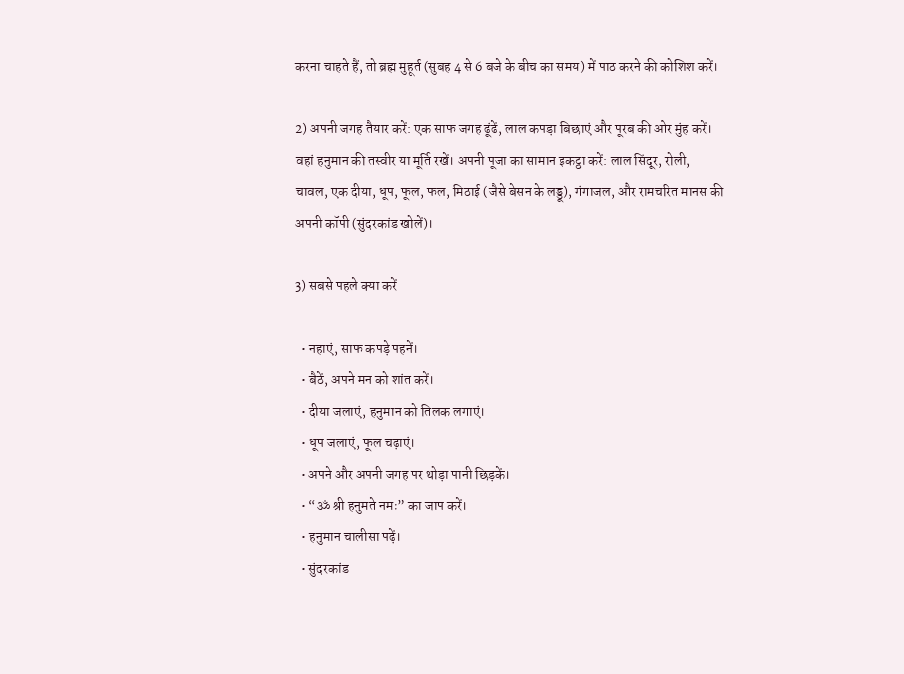करना चाहते हैं, तो ब्रह्म मुहूर्त (सुबह 4 से 6 बजे के बीच का समय) में पाठ करने की कोशिश करें।

2) अपनी जगह तैयार करें: एक साफ जगह ढूंढें, लाल कपड़ा बिछाएं और पूरब की ओर मुंह करें। वहां हनुमान की तस्वीर या मूर्ति रखें। अपनी पूजा का सामान इकट्ठा करें: लाल सिंदूर, रोली, चावल, एक दीया, धूप, फूल, फल, मिठाई (जैसे बेसन के लड्डू), गंगाजल, और रामचरित मानस की अपनी कॉपी (सुंदरकांड खोलें)।

3) सबसे पहले क्या करें

  • नहाएं, साफ कपड़े पहनें।
  • बैठें, अपने मन को शांत करें।
  • दीया जलाएं, हनुमान को तिलक लगाएं।
  • धूप जलाएं, फूल चढ़ाएं।
  • अपने और अपनी जगह पर थोड़ा पानी छिड़कें।
  • “ॐ श्री हनुमते नमः” का जाप करें।
  • हनुमान चालीसा पढ़ें।
  • सुंदरकांड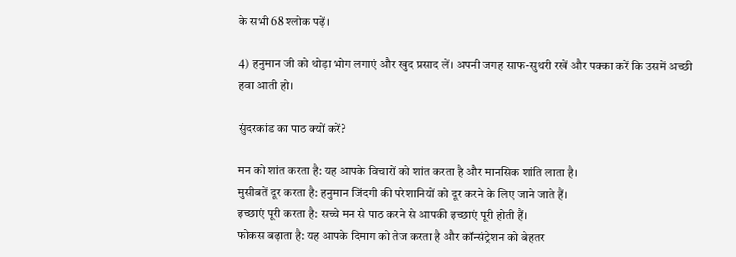के सभी 68 श्लोक पढ़ें।

4) हनुमान जी को थोड़ा भोग लगाएं और खुद प्रसाद लें। अपनी जगह साफ-सुथरी रखें और पक्का करें कि उसमें अच्छी हवा आती हो।

सुंदरकांड का पाठ क्यों करें?

मन को शांत करता है: यह आपके विचारों को शांत करता है और मानसिक शांति लाता है।
मुसीबतें दूर करता है: हनुमान जिंदगी की परेशानियों को दूर करने के लिए जाने जाते हैं।
इच्छाएं पूरी करता है: सच्चे मन से पाठ करने से आपकी इच्छाएं पूरी होती हैं।
फोकस बढ़ाता है: यह आपके दिमाग को तेज करता है और कॉन्संट्रेशन को बेहतर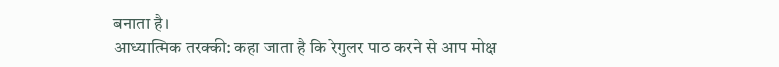बनाता है।
आध्यात्मिक तरक्की: कहा जाता है कि रेगुलर पाठ करने से आप मोक्ष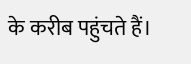के करीब पहुंचते हैं।